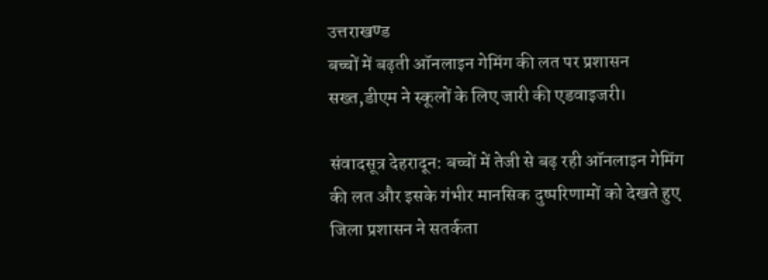उत्तराखण्ड
बच्चों में बढ़ती ऑनलाइन गेमिंग की लत पर प्रशासन सख्त,डीएम ने स्कूलों के लिए जारी की एडवाइजरी।

संवादसूत्र देहरादून: बच्चों में तेजी से बढ़ रही ऑनलाइन गेमिंग की लत और इसके गंभीर मानसिक दुष्परिणामों को देखते हुए जिला प्रशासन ने सतर्कता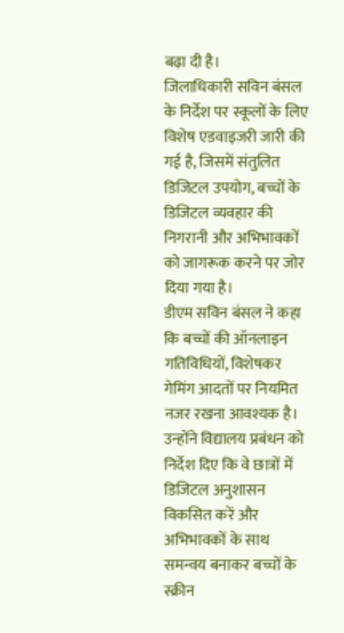बढ़ा दी है।
जिलाधिकारी सविन बंसल के निर्देश पर स्कूलों के लिए विशेष एडवाइजरी जारी की गई है, जिसमें संतुलित डिजिटल उपयोग, बच्चों के डिजिटल व्यवहार की निगरानी और अभिभावकों को जागरूक करने पर जोर दिया गया है।
डीएम सविन बंसल ने कहा कि बच्चों की ऑनलाइन गतिविधियों, विशेषकर गेमिंग आदतों पर नियमित नजर रखना आवश्यक है। उन्होंने विद्यालय प्रबंधन को निर्देश दिए कि वे छात्रों में डिजिटल अनुशासन विकसित करें और अभिभावकों के साथ समन्वय बनाकर बच्चों के स्क्रीन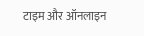टाइम और ऑनलाइन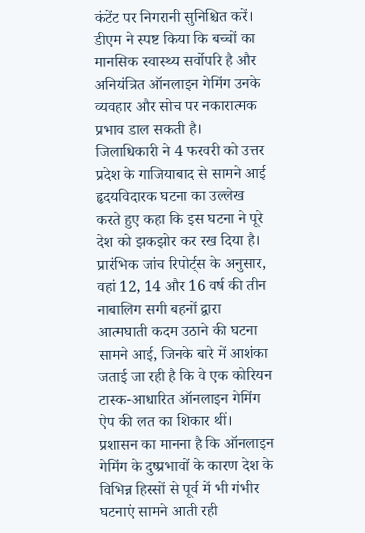कंटेंट पर निगरानी सुनिश्चित करें। डीएम ने स्पष्ट किया कि बच्चों का मानसिक स्वास्थ्य सर्वोपरि है और अनियंत्रित ऑनलाइन गेमिंग उनके व्यवहार और सोच पर नकारात्मक प्रभाव डाल सकती है।
जिलाधिकारी ने 4 फरवरी को उत्तर प्रदेश के गाजियाबाद से सामने आई हृदयविदारक घटना का उल्लेख करते हुए कहा कि इस घटना ने पूरे देश को झकझोर कर रख दिया है। प्रारंभिक जांच रिपोर्ट्स के अनुसार, वहां 12, 14 और 16 वर्ष की तीन नाबालिग सगी बहनों द्वारा आत्मघाती कदम उठाने की घटना सामने आई, जिनके बारे में आशंका जताई जा रही है कि वे एक कोरियन टास्क-आधारित ऑनलाइन गेमिंग ऐप की लत का शिकार थीं।
प्रशासन का मानना है कि ऑनलाइन गेमिंग के दुष्प्रभावों के कारण देश के विभिन्न हिस्सों से पूर्व में भी गंभीर घटनाएं सामने आती रही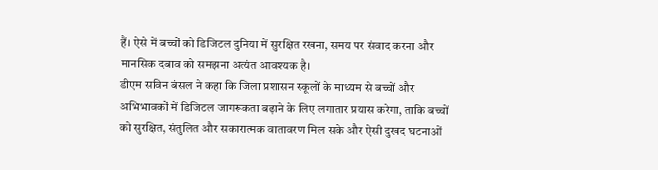हैं। ऐसे में बच्चों को डिजिटल दुनिया में सुरक्षित रखना, समय पर संवाद करना और मानसिक दबाव को समझना अत्यंत आवश्यक है।
डीएम सविन बंसल ने कहा कि जिला प्रशासन स्कूलों के माध्यम से बच्चों और अभिभावकों में डिजिटल जागरूकता बढ़ाने के लिए लगातार प्रयास करेगा, ताकि बच्चों को सुरक्षित, संतुलित और सकारात्मक वातावरण मिल सके और ऐसी दुखद घटनाओं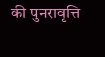की पुनरावृत्ति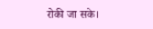रोकी जा सके।